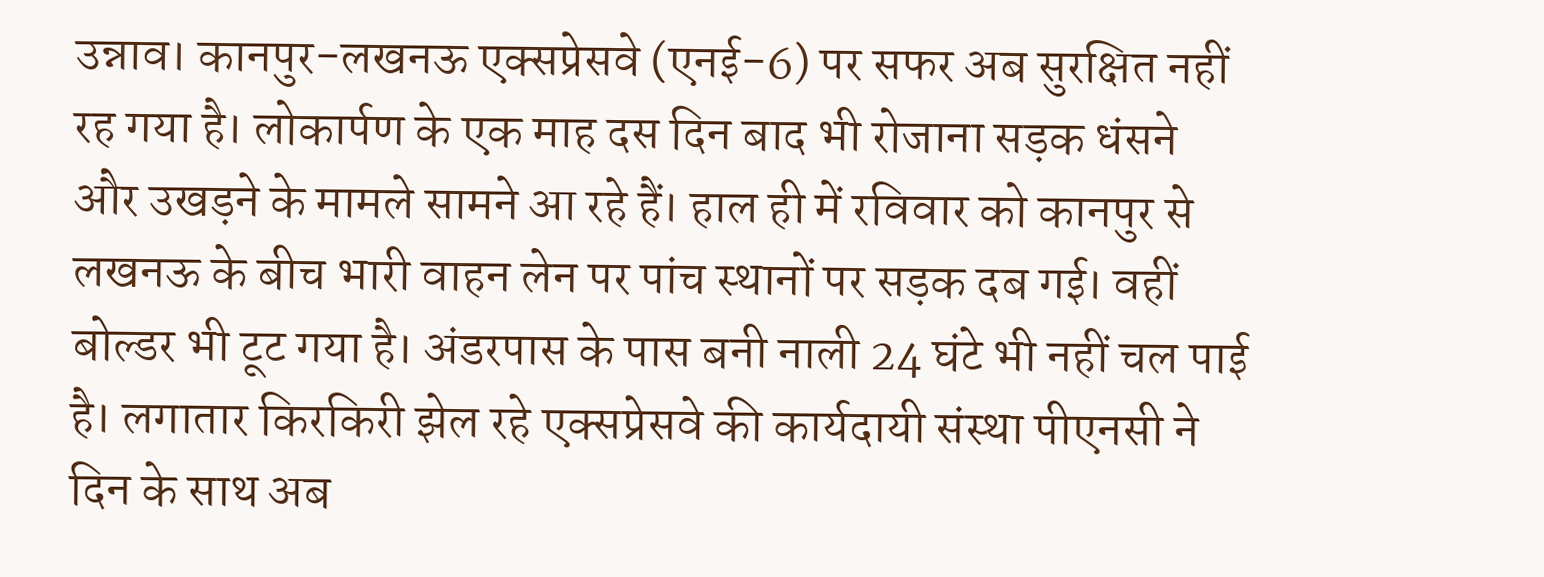उन्नाव। कानपुर-लखनऊ एक्सप्रेसवे (एनई-6) पर सफर अब सुरक्षित नहीं रह गया है। लोकार्पण के एक माह दस दिन बाद भी रोजाना सड़क धंसने और उखड़ने के मामले सामने आ रहे हैं। हाल ही में रविवार को कानपुर से लखनऊ के बीच भारी वाहन लेन पर पांच स्थानों पर सड़क दब गई। वहीं बोल्डर भी टूट गया है। अंडरपास के पास बनी नाली 24 घंटे भी नहीं चल पाई है। लगातार किरकिरी झेल रहे एक्सप्रेसवे की कार्यदायी संस्था पीएनसी ने दिन के साथ अब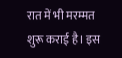रात में भी मरम्मत शुरू कराई है। इस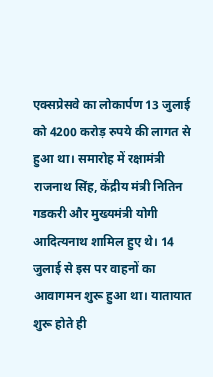एक्सप्रेसवे का लोकार्पण 13 जुलाई को 4200 करोड़ रुपये की लागत से हुआ था। समारोह में रक्षामंत्री राजनाथ सिंह, केंद्रीय मंत्री नितिन गडकरी और मुख्यमंत्री योगी आदित्यनाथ शामिल हुए थे। 14 जुलाई से इस पर वाहनों का आवागमन शुरू हुआ था। यातायात शुरू होते ही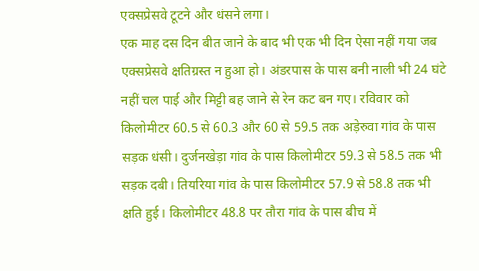एक्सप्रेसवे टूटने और धंसने लगा।
एक माह दस दिन बीत जाने के बाद भी एक भी दिन ऐसा नहीं गया जब एक्सप्रेसवे क्षतिग्रस्त न हुआ हो। अंडरपास के पास बनी नाली भी 24 घंटे नहीं चल पाई और मिट्टी बह जाने से रेन कट बन गए। रविवार को किलोमीटर 60.5 से 60.3 और 60 से 59.5 तक अड़ेरुवा गांव के पास सड़क धंसी। दुर्जनखेड़ा गांव के पास किलोमीटर 59.3 से 58.5 तक भी सड़क दबी। तियरिया गांव के पास किलोमीटर 57.9 से 58.8 तक भी क्षति हुई। किलोमीटर 48.8 पर तौरा गांव के पास बीच में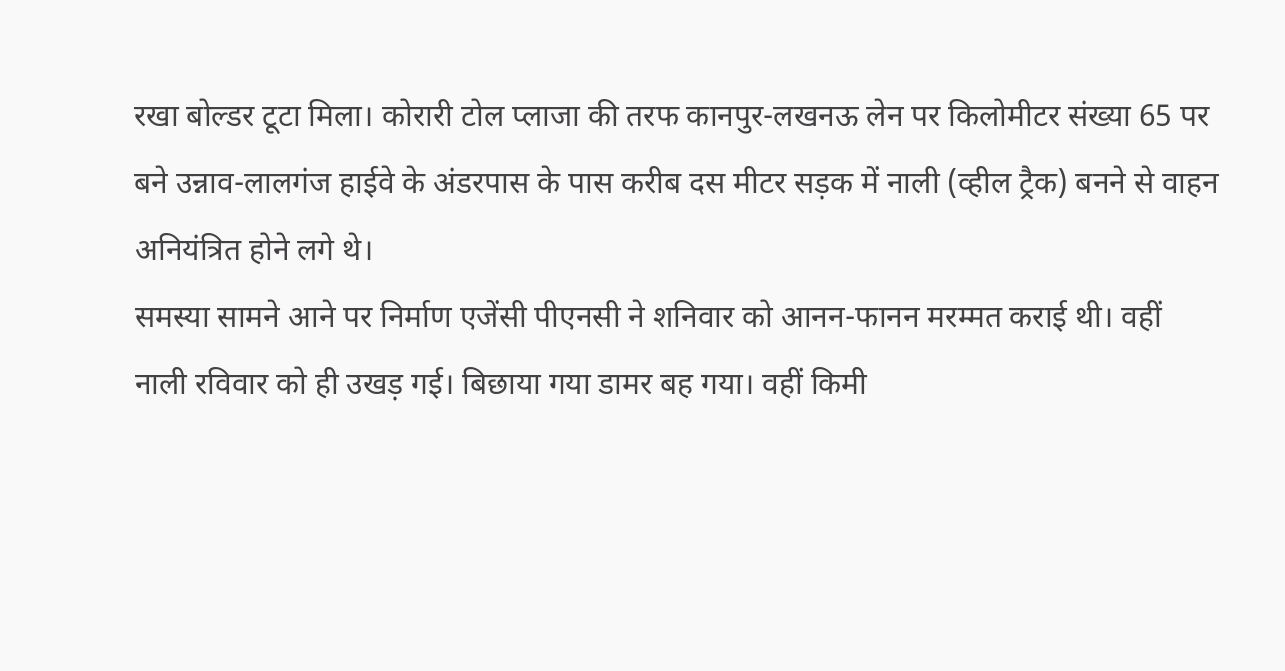रखा बोल्डर टूटा मिला। कोरारी टोल प्लाजा की तरफ कानपुर-लखनऊ लेन पर किलोमीटर संख्या 65 पर बने उन्नाव-लालगंज हाईवे के अंडरपास के पास करीब दस मीटर सड़क में नाली (व्हील ट्रैक) बनने से वाहन अनियंत्रित होने लगे थे।
समस्या सामने आने पर निर्माण एजेंसी पीएनसी ने शनिवार को आनन-फानन मरम्मत कराई थी। वहीं नाली रविवार को ही उखड़ गई। बिछाया गया डामर बह गया। वहीं किमी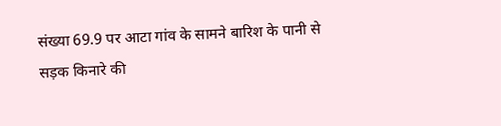संख्या 69.9 पर आटा गांव के सामने बारिश के पानी से सड़क किनारे की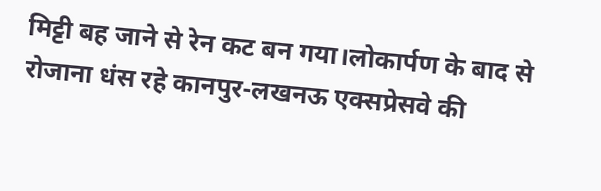मिट्टी बह जाने से रेन कट बन गया।लोकार्पण के बाद से रोजाना धंस रहे कानपुर-लखनऊ एक्सप्रेसवे की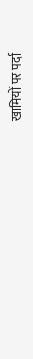खामियों पर पर्दा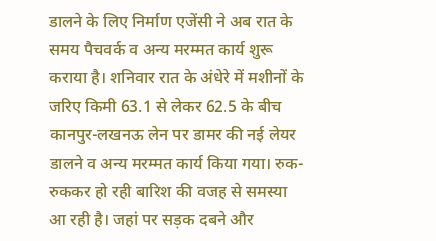डालने के लिए निर्माण एजेंसी ने अब रात के समय पैचवर्क व अन्य मरम्मत कार्य शुरू कराया है। शनिवार रात के अंधेरे में मशीनों के जरिए किमी 63.1 से लेकर 62.5 के बीच कानपुर-लखनऊ लेन पर डामर की नई लेयर डालने व अन्य मरम्मत कार्य किया गया। रुक-रुककर हो रही बारिश की वजह से समस्या आ रही है। जहां पर सड़क दबने और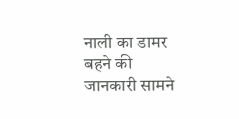नाली का डामर बहने की जानकारी सामने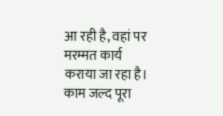आ रही है, वहां पर मरम्मत कार्य कराया जा रहा है। काम जल्द पूरा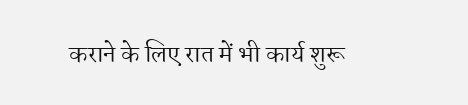कराने के लिए रात में भी कार्य शुरू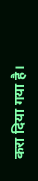करा दिया गया है।